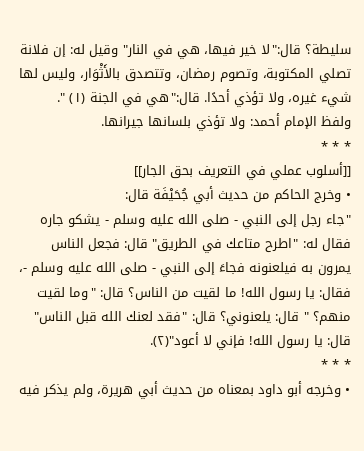سليطة؟ قال:"لا خير فيها، هي في النار" وقيل له: إن فلانة تصلي المكتوبة، وتصوم رمضان، وتتصدق بالأَثْوَار، وليس لها شيء غيره، ولا تؤذي أحدًا. قال:"هي في الجنة (١) ".
ولفظ الإمام أحمد: ولا تؤذي بلسانها جيرانها.
* * *
[[أسلوب عملي في التعريف بحق الجار]]
• وخرج الحاكم من حديث أبي جُحَيْفَة قال:
"جاء رجل إلى النبي - صلى الله عليه وسلم - يشكو جاره فقال له: "اطرح متاعك في الطريق" قال: فجعل الناس يمرون به فيلعنونه فجاءَ إلى النبي - صلى الله عليه وسلم -، فقال: يا رسول الله! ما لقيت من الناس؟ قال: "وما لقيت منهم؟ " قال: يلعنوني؟ قال: "فقد لعنك الله قبل الناس" قال: يا رسول الله! فإني لا أعود"(٢).
* * *
• وخرجه أبو داود بمعناه من حديث أبي هريرة، ولم يذكر فيه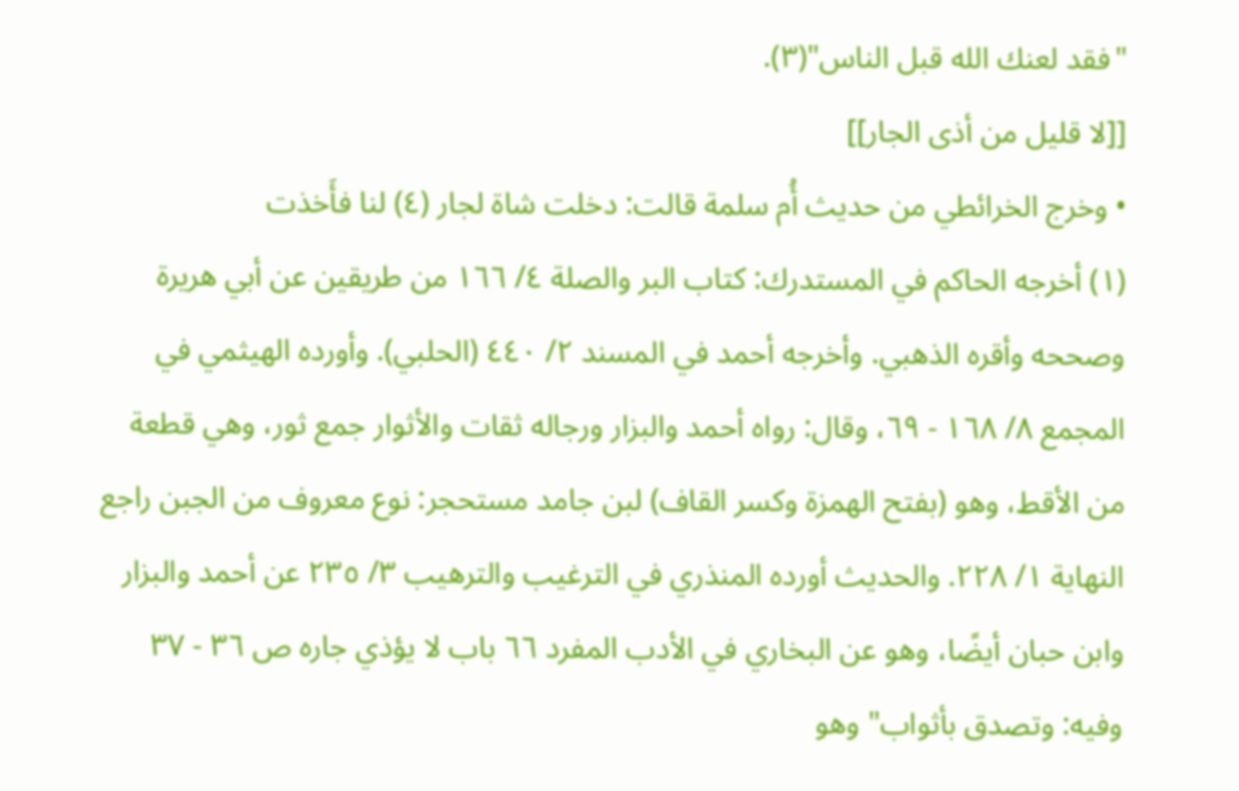"فقد لعنك الله قبل الناس"(٣).
[[لا قليل من أذى الجار]]
• وخرج الخرائطي من حديث أُم سلمة قالت: دخلت شاة لجار (٤) لنا فأَخذت
(١) أخرجه الحاكم في المستدرك: كتاب البر والصلة ٤/ ١٦٦ من طريقين عن أبي هريرة وصححه وأقره الذهبي. وأخرجه أحمد في المسند ٢/ ٤٤٠ (الحلبي). وأورده الهيثمي في المجمع ٨/ ١٦٨ - ٦٩، وقال: رواه أحمد والبزار ورجاله ثقات والأثوار جمع ثور، وهي قطعة من الأقط، وهو (بفتح الهمزة وكسر القاف) لبن جامد مستحجر: نوع معروف من الجبن راجع النهاية ١/ ٢٢٨. والحديث أورده المنذري في الترغيب والترهيب ٣/ ٢٣٥ عن أحمد والبزار وابن حبان أيضًا، وهو عن البخاري في الأدب المفرد ٦٦ باب لا يؤذي جاره ص ٣٦ - ٣٧ وفيه: وتصدق بأثواب" وهو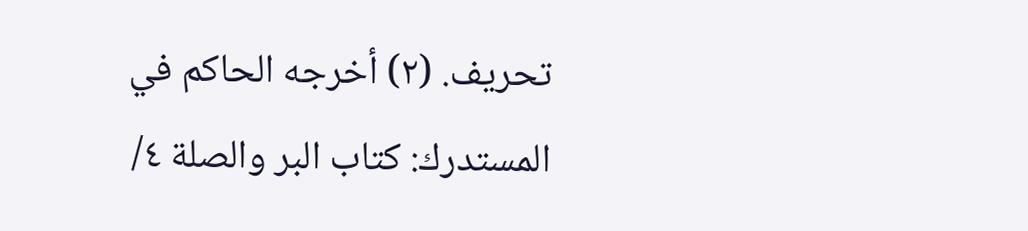تحريف. (٢) أخرجه الحاكم في المستدرك: كتاب البر والصلة ٤/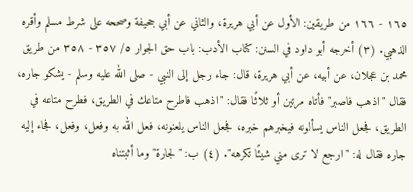١٦٥ - ١٦٦ من طريقين: الأول عن أبي هريرة، والثاني عن أبي جحيفة وصححه على شرط مسلم وأقره الذهبي. (٣) أخرجه أبو داود في السنن: كتاب الأدب: باب حق الجوار ٥/ ٣٥٧ - ٣٥٨ من طريق محمد بن عجلان، عن أبيه، عن أبي هريرة، قال: جاء رجل إلى النبي - صلى الله عليه وسلم - يشكو جاره، فقال "اذهب فاصبر" فأتاه مرتين أو ثلاثًا فقال: "اذهب فاطرح متاعك في الطريق، فطرح متاعه في الطريق، فجعل الناس يسألونه فيخبرهم خبره، فجعل الناس يلعنونه، فعل الله به وفعل، وفعل، فجاء إليه جاره فقال له: "ارجع لا ترى مني شيئًا تكرهه". (٤) ب: "لجارة" وما أثبتناه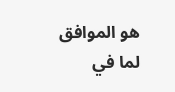هو الموافق لما في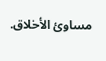مساوئ الأخلاق.